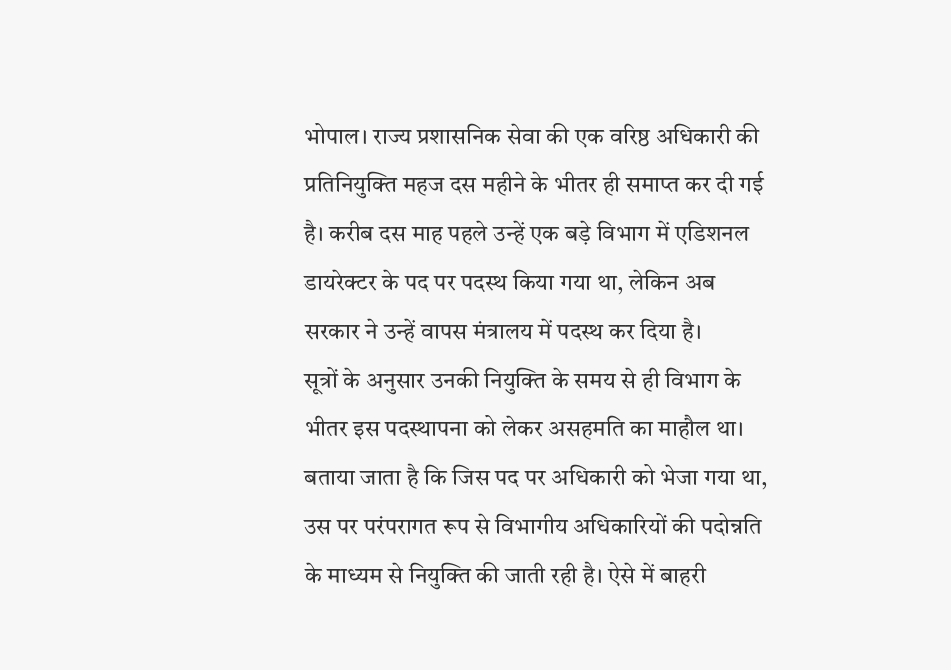भोपाल। राज्य प्रशासनिक सेवा की एक वरिष्ठ अधिकारी की प्रतिनियुक्ति महज दस महीने के भीतर ही समाप्त कर दी गई है। करीब दस माह पहले उन्हें एक बड़े विभाग में एडिशनल डायरेक्टर के पद पर पदस्थ किया गया था, लेकिन अब सरकार ने उन्हें वापस मंत्रालय में पदस्थ कर दिया है।
सूत्रों के अनुसार उनकी नियुक्ति के समय से ही विभाग के भीतर इस पदस्थापना को लेकर असहमति का माहौल था। बताया जाता है कि जिस पद पर अधिकारी को भेजा गया था, उस पर परंपरागत रूप से विभागीय अधिकारियों की पदोन्नति के माध्यम से नियुक्ति की जाती रही है। ऐसे में बाहरी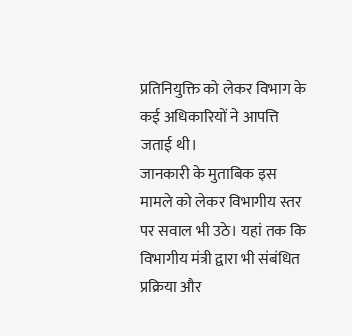प्रतिनियुक्ति को लेकर विभाग के कई अधिकारियों ने आपत्ति जताई थी।
जानकारी के मुताबिक इस मामले को लेकर विभागीय स्तर पर सवाल भी उठे। यहां तक कि विभागीय मंत्री द्वारा भी संबंधित प्रक्रिया और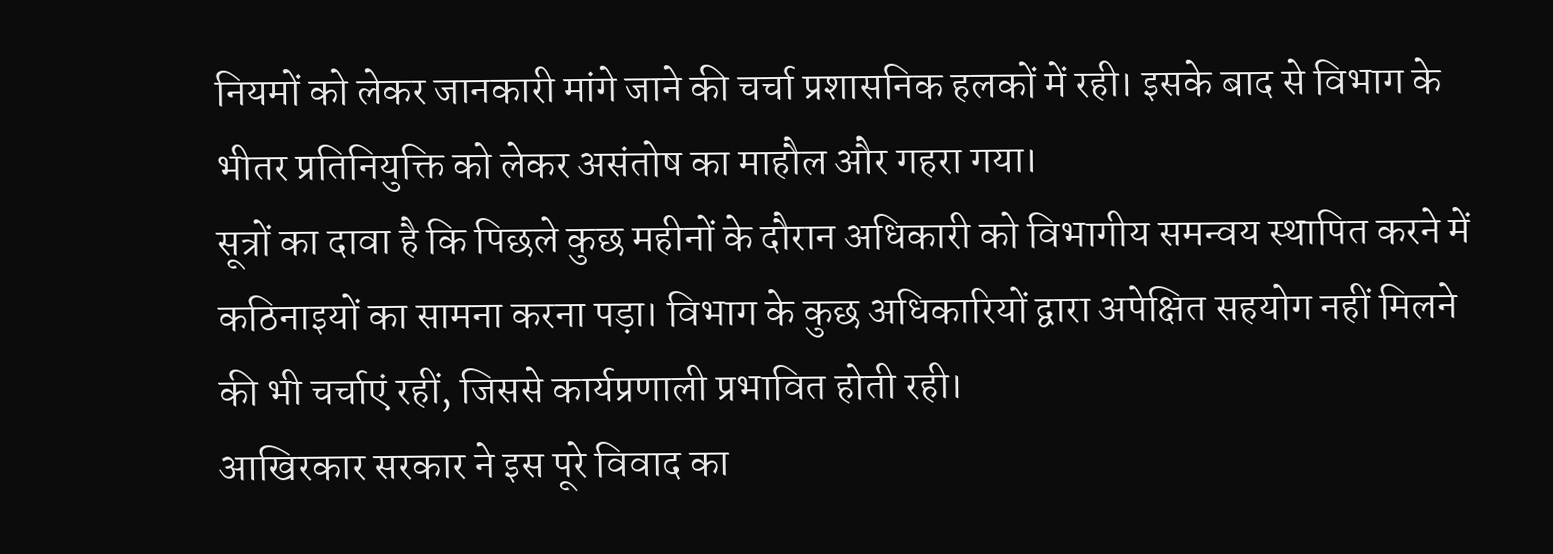नियमों को लेकर जानकारी मांगे जाने की चर्चा प्रशासनिक हलकों में रही। इसके बाद से विभाग के भीतर प्रतिनियुक्ति को लेकर असंतोष का माहौल और गहरा गया।
सूत्रों का दावा है कि पिछले कुछ महीनों के दौरान अधिकारी को विभागीय समन्वय स्थापित करने में कठिनाइयों का सामना करना पड़ा। विभाग के कुछ अधिकारियों द्वारा अपेक्षित सहयोग नहीं मिलने की भी चर्चाएं रहीं, जिससे कार्यप्रणाली प्रभावित होती रही।
आखिरकार सरकार ने इस पूरे विवाद का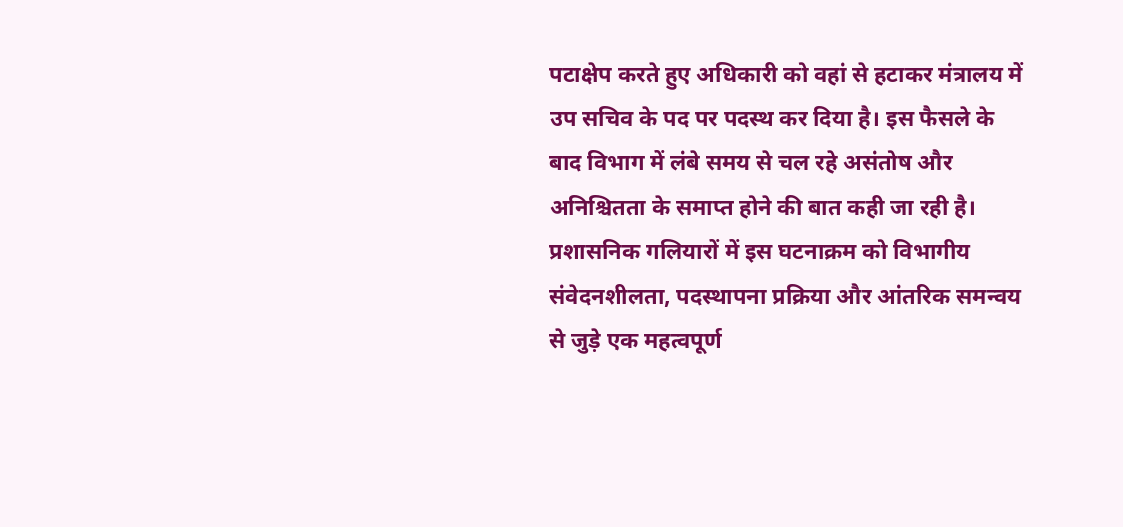पटाक्षेप करते हुए अधिकारी को वहां से हटाकर मंत्रालय में उप सचिव के पद पर पदस्थ कर दिया है। इस फैसले के बाद विभाग में लंबे समय से चल रहे असंतोष और अनिश्चितता के समाप्त होने की बात कही जा रही है।
प्रशासनिक गलियारों में इस घटनाक्रम को विभागीय संवेदनशीलता, पदस्थापना प्रक्रिया और आंतरिक समन्वय से जुड़े एक महत्वपूर्ण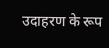उदाहरण के रूप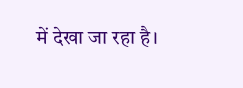में देखा जा रहा है।